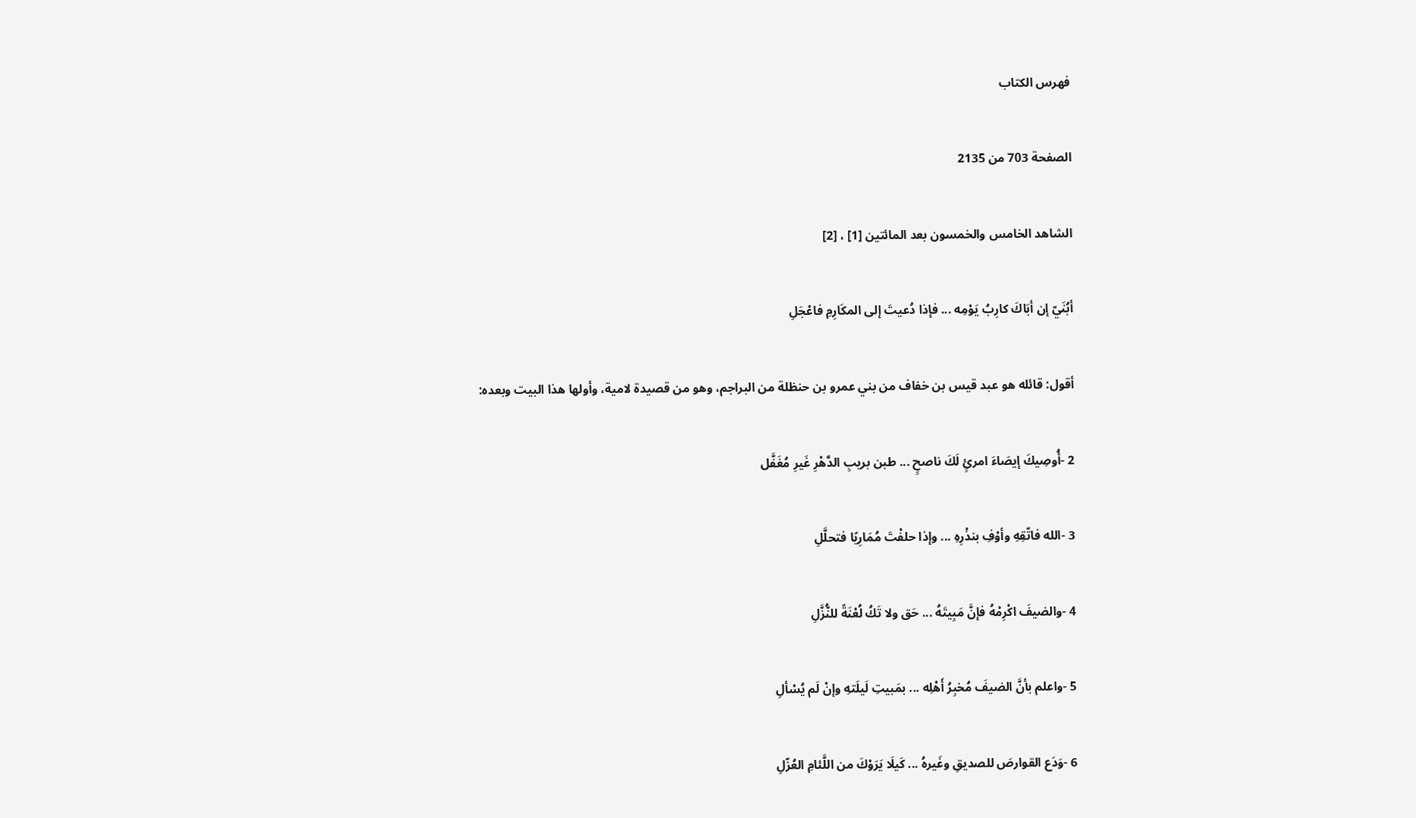فهرس الكتاب

الصفحة 703 من 2135

الشاهد الخامس والخمسون بعد المائتين [1] ، [2]

أبُنَيّ إن أبَاكَ كارِبُ يَوْمِه ... فإذا دُعيتَ إلى المكَارِمِ فاعْجَلِ

أقول: قائله هو عبد قيس بن خفاف من بني عمرو بن حنظلة من البراجم، وهو من قصيدة لامية، وأولها هذا البيت وبعده:

2 -أُوصِيكَ إيصَاءَ امرئٍ لَكَ ناصحٍ ... طبن بريبِ الدَّهْرِ غَيرِ مُغَفَّل

3 -الله فاتّقِهِ وأوْفِ بنذْرِهِ ... وإذا حلفْتَ مُمَارِيًا فتحلَّلِ

4 -والضيفَ اكْرِمْهُ فإنَّ مَبِيتَهُ ... حَق ولا تَكُ لُعْنَةً للنُّزَّلِ

5 -واعلم بأنَّ الضيفَ مُخبِرُ أَهْلِه ... بمَبيتِ لَيلَتهِ وإنْ لَم يُسْألِ

6 -وَدَع القوارصَ للصديقِ وغَيرهُ ... كَيلَا يَرَوْكَ من اللَّئامِ العُزّلِ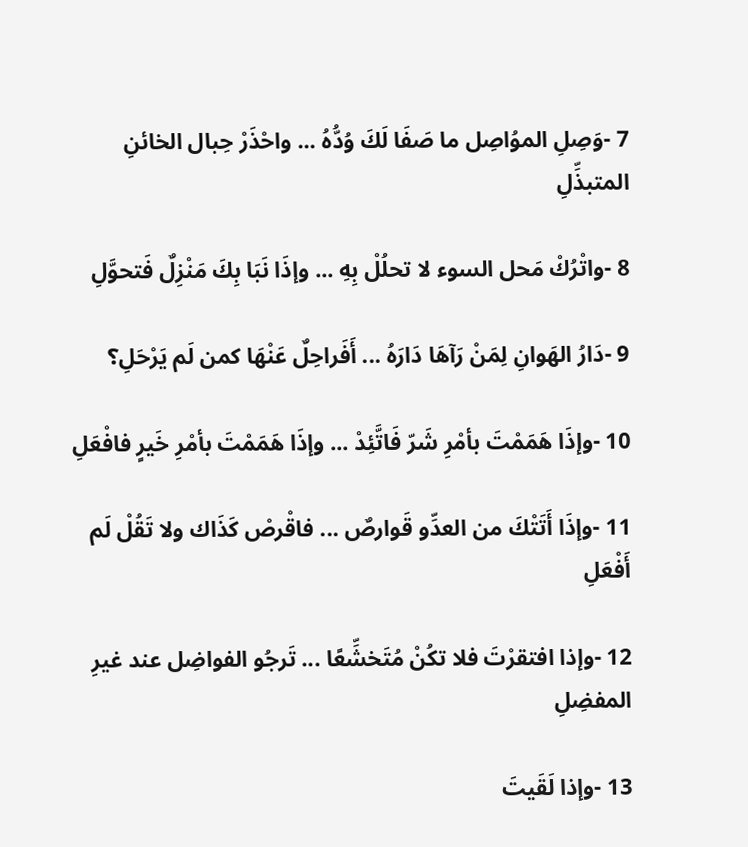7 -وَصِلِ الموُاصِل ما صَفَا لَكَ وُدُّهُ ... واحْذَرْ حِبال الخائنِ المتبذِّلِ

8 -واتْرُكْ مَحل السوء لا تحلُلْ بِهِ ... وإذَا نَبَا بِكَ مَنْزِلٌ فَتحوَّلِ

9 -دَارُ الهَوانِ لِمَنْ رَآهَا دَارَهُ ... أَفَراحِلٌ عَنْهَا كمن لَم يَرْحَلِ؟

10 -وإذَا هَمَمْتَ بأمْرِ شَرّ فَاتَّئِدْ ... وإذَا هَمَمْتَ بأمْرِ خَيرٍ فافْعَلِ

11 -وإذَا أَتَتْكَ من العدِّو قَوارصٌ ... فاقْرصْ كَذَاك ولا تَقُلْ لَم أَفْعَلِ

12 -وإذا افتقرْتَ فلا تكُنْ مُتَخشِّعًا ... تَرجُو الفواضِل عند غيرِ المفضِلِ

13 -وإذا لَقَيتَ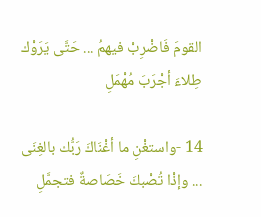القومَ فَاضْرِبْ فيهمُ ... حَتَّى يَرَوْك طِلاءَ أجْرَبَ مُهْمَلِ

14 -واستغْنِ ما أغْنَاكَ رَبُّك بالغِنَى ... وإذْا تُصْبكَ خَصَاصةٌ فتجمَّلِ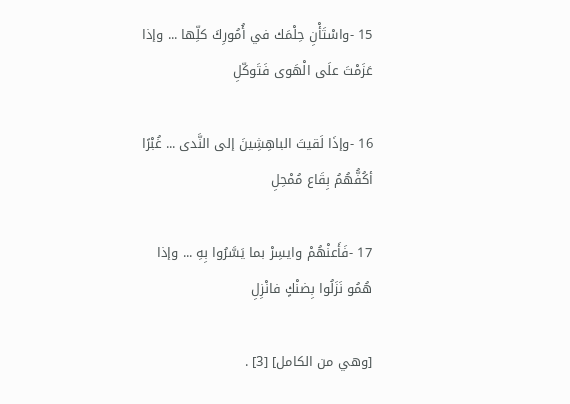15 -واسْتَأْنِ حِلْمَك في أُمُورِكَ كلِّها ... وإذا عَزَمْتَ علَى الْهَوى فَتَوكّلِ

16 -وإذَا لَقيتَ الباهِشِينَ إلى النَّدى ... غُبْرًا أكُفُّهُمُ بِقَاع مُمْحِلِ

17 -فَأَعنْهُمْ وايسِرْ بما يَسَّرُوا بِهِ ... وإذا هُمُو نَزَلُوا بِضنْكٍ فانْزِلِ

[وهي من الكامل] [3] .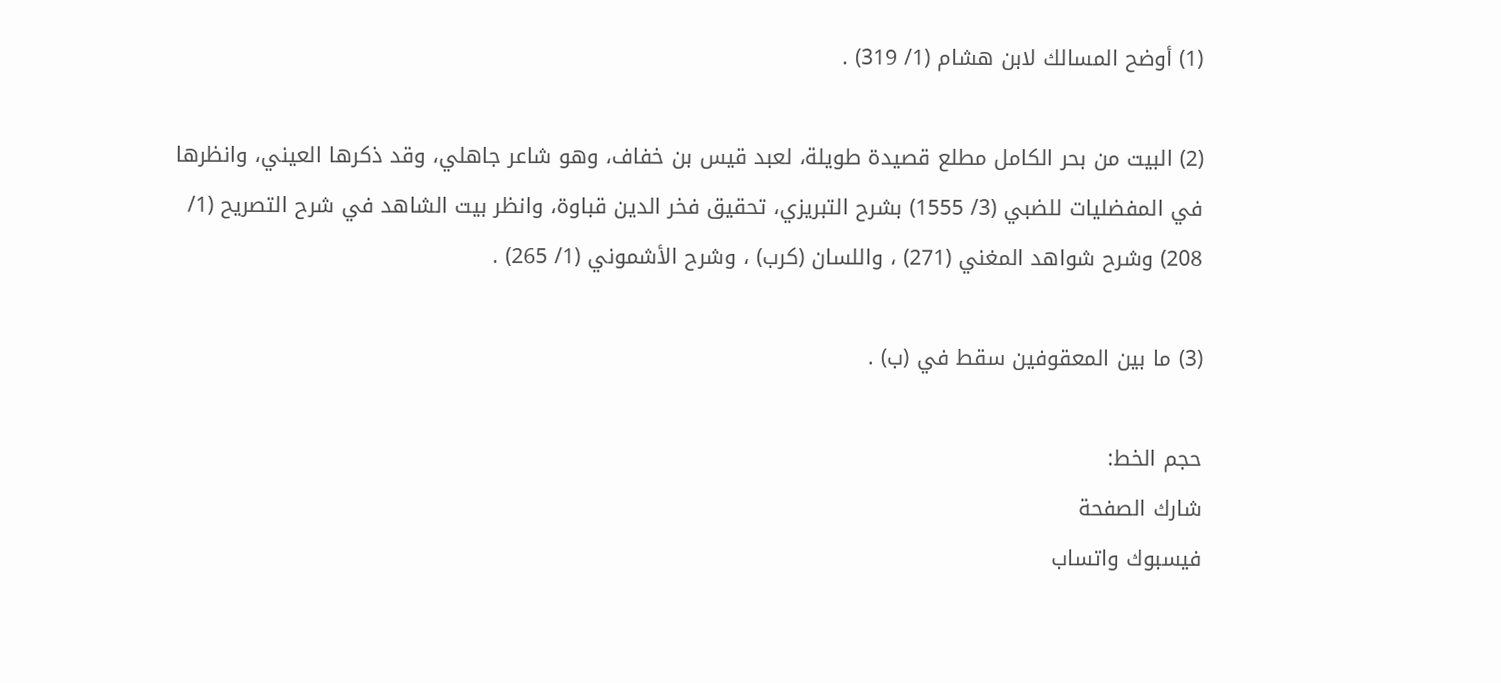(1) أوضح المسالك لابن هشام (1/ 319) .

(2) البيت من بحر الكامل مطلع قصيدة طويلة، لعبد قيس بن خفاف، وهو شاعر جاهلي، وقد ذكرها العيني، وانظرها في المفضليات للضبي (3/ 1555) بشرح التبريزي، تحقيق فخر الدين قباوة، وانظر بيت الشاهد في شرح التصريح (1/ 208) وشرح شواهد المغني (271) ، واللسان (كرب) ، وشرح الأشموني (1/ 265) .

(3) ما بين المعقوفين سقط في (ب) .

حجم الخط:
شارك الصفحة
فيسبوك واتساب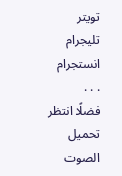تويتر تليجرام انستجرام
. . .
فضلًا انتظر تحميل الصوت